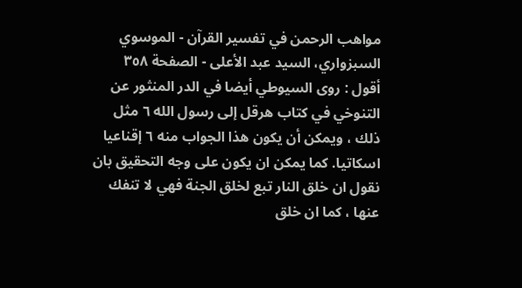مواهب الرحمن في تفسير القرآن - الموسوي السبزواري، السيد عبد الأعلى - الصفحة ٣٥٨
أقول : روى السيوطي أيضا في الدر المنثور عن التنوخي في كتاب هرقل إلى رسول الله ٦ مثل ذلك ، ويمكن أن يكون هذا الجواب منه ٦ إقناعيا اسكاتيا. كما يمكن ان يكون على وجه التحقيق بان نقول ان خلق النار تبع لخلق الجنة فهي لا تنفك عنها ، كما ان خلق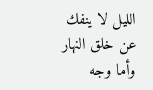الليل لا ينفك عن خلق النهار وأما وجه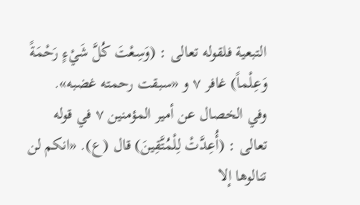التبعية فلقوله تعالى : (وَسِعْتَ كُلَّ شَيْءٍ رَحْمَةً وَعِلْماً) غافر ٧ و «سبقت رحمته غضبه».
وفي الخصال عن أمير المؤمنين ٧ في قوله تعالى : (أُعِدَّتْ لِلْمُتَّقِينَ) قال (ع). «انكم لن تنالوها إلا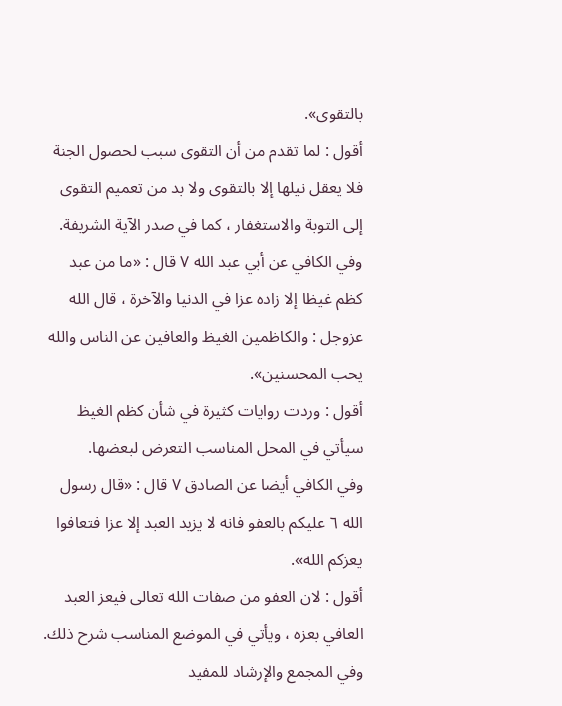بالتقوى».
أقول : لما تقدم من أن التقوى سبب لحصول الجنة فلا يعقل نيلها إلا بالتقوى ولا بد من تعميم التقوى إلى التوبة والاستغفار ، كما في صدر الآية الشريفة.
وفي الكافي عن أبي عبد الله ٧ قال : «ما من عبد كظم غيظا إلا زاده عزا في الدنيا والآخرة ، قال الله عزوجل : والكاظمين الغيظ والعافين عن الناس والله يحب المحسنين».
أقول : وردت روايات كثيرة في شأن كظم الغيظ سيأتي في المحل المناسب التعرض لبعضها.
وفي الكافي أيضا عن الصادق ٧ قال : «قال رسول الله ٦ عليكم بالعفو فانه لا يزيد العبد إلا عزا فتعافوا يعزكم الله».
أقول : لان العفو من صفات الله تعالى فيعز العبد العافي بعزه ، ويأتي في الموضع المناسب شرح ذلك.
وفي المجمع والإرشاد للمفيد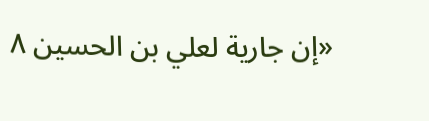«إن جارية لعلي بن الحسين ٨